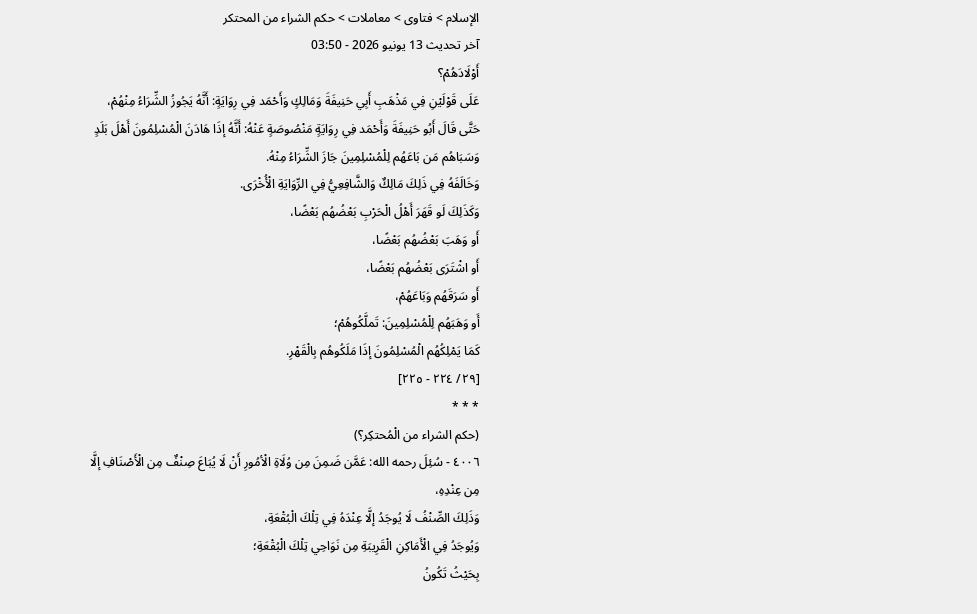الإسلام > فتاوى > معاملات > حكم الشراء من المحتكر
آخر تحديث 13 يونيو 2026 - 03:50
أَوْلَادَهُمْ؟
عَلَى قَوْلَيْنِ فِي مَذْهَبِ أَبِي حَنِيفَةَ وَمَالِكٍ وَأَحْمَد فِي رِوَايَةٍ: أَنَّهُ يَجُوزُ الشِّرَاءُ مِنْهُمْ،
حَتَّى قَالَ أَبُو حَنِيفَةَ وَأَحْمَد فِي رِوَايَةٍ مَنْصُوصَةٍ عَنْهُ: أَنَّهُ إذَا هَادَنَ الْمُسْلِمُونَ أَهْلَ بَلَدٍ وَسَبَاهُم مَن بَاعَهُم لِلْمُسْلِمِينَ جَازَ الشِّرَاءُ مِنْهُ.
وَخَالَفَهُ فِي ذَلِكَ مَالِكٌ وَالشَّافِعِيُّ فِي الرِّوَايَةِ الْأُخْرَى.
وَكَذَلِكَ لَو قَهَرَ أَهْلُ الْحَرْبِ بَعْضُهُم بَعْضًا،
أَو وَهَبَ بَعْضُهُم بَعْضًا،
أَو اشْتَرَى بَعْضُهُم بَعْضًا،
أَو سَرَقَهُم وَبَاعَهُمْ،
أَو وَهَبَهُم لِلْمُسْلِمِينَ: تَملَّكُوهُمْ؛
كَمَا يَمْلِكُهُم الْمُسْلِمُونَ إذَا مَلَكُوهُم بِالْقَهْرِ.
[٢٩/ ٢٢٤ - ٢٢٥]
* * *
(حكم الشراء من الْمُحتكِر؟)
٤٠٠٦ - سُئِلَ رحمه الله: عَمَّن ضَمِنَ مِن وُلَاةِ الْأمُورِ أَنْ لَا يُبَاعَ صِنْفٌ مِن الْأَصْنَافِ إلَّا مِن عِنْدِهِ،
وَذَلِكَ الصِّنْفُ لَا يُوجَدُ إلَّا عِنْدَهُ فِي تِلْكَ الْبُقْعَةِ،
وَيُوجَدُ فِي الْأَمَاكِنِ الْقَرِيبَةِ مِن نَوَاحِي تِلْكَ الْبُقْعَةِ؛
بِحَيْثُ تَكُونُ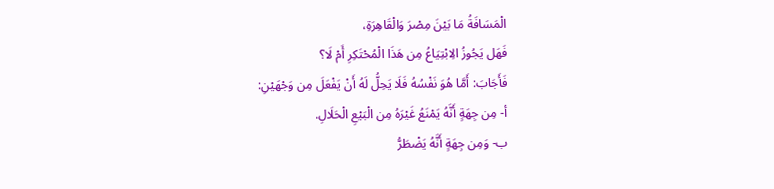الْمَسَافَةُ مَا بَيْنَ مِصْرَ وَالْقَاهِرَةِ،
فَهَل يَجُوزُ الِابْتِيَاعُ مِن هَذَا الْمُحْتَكِرِ أَمْ لَا؟
فَأَجَابَ: أَمَّا هُوَ نَفْسُهُ فَلَا يَحِلُّ لَهُ أَنْ يَفْعَلَ مِن وَجْهَيْنِ:
أ- مِن جِهَةٍ أَنَّهُ يَمْنَعُ غَيْرَهُ مِن الْبَيْعِ الْحَلَالِ.
ب- وَمِن جِهَةٍ أَنَّهُ يَضْطَرُّ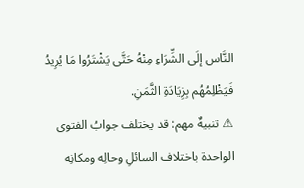النَّاس إلَى الشِّرَاءِ مِنْهُ حَتَّى يَشْتَرُوا مَا يُرِيدُ فَيَظْلِمُهُم بِزِيَادَةِ الثَّمَنِ.
⚠ تنبيهٌ مهم: قد يختلف جوابُ الفتوى الواحدة باختلاف السائلِ وحالِه ومكانِه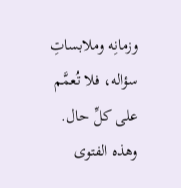وزمانِه وملابساتِ سؤاله، فلا تُعمَّم على كلِّ حال. وهذه الفتوى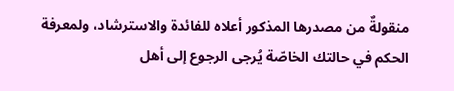منقولةٌ من مصدرها المذكور أعلاه للفائدة والاسترشاد، ولمعرفة الحكم في حالتك الخاصّة يُرجى الرجوع إلى أهل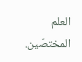العلم المختصّين.